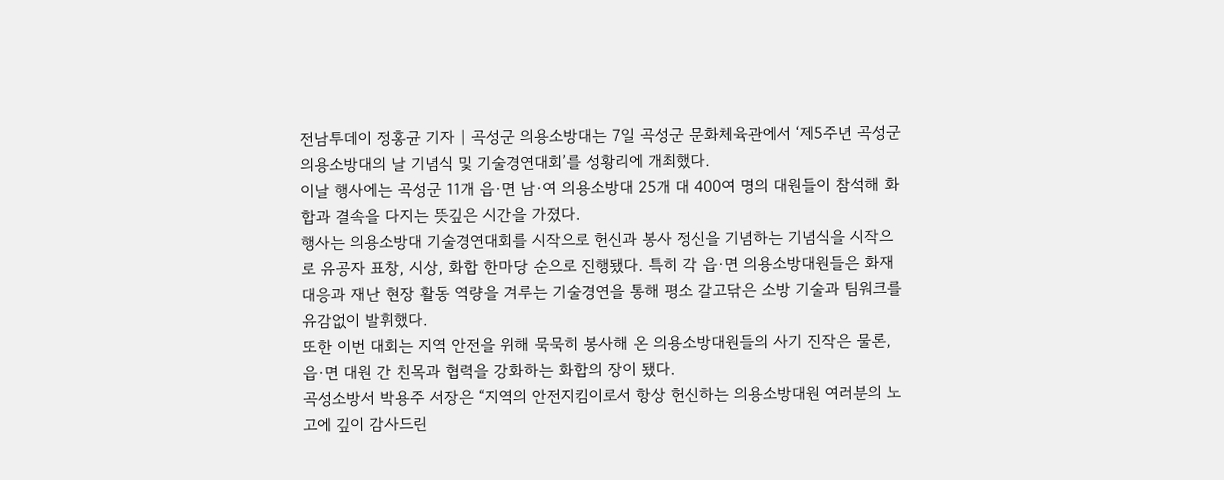전남투데이 정홍균 기자 | 곡성군 의용소방대는 7일 곡성군 문화체육관에서 ‘제5주년 곡성군 의용소방대의 날 기념식 및 기술경연대회’를 성황리에 개최했다.
이날 행사에는 곡성군 11개 읍·면 남·여 의용소방대 25개 대 400여 명의 대원들이 참석해 화합과 결속을 다지는 뜻깊은 시간을 가졌다.
행사는 의용소방대 기술경연대회를 시작으로 헌신과 봉사 정신을 기념하는 기념식을 시작으로 유공자 표창, 시상, 화합 한마당 순으로 진행됐다. 특히 각 읍·면 의용소방대원들은 화재 대응과 재난 현장 활동 역량을 겨루는 기술경연을 통해 평소 갈고닦은 소방 기술과 팀워크를 유감없이 발휘했다.
또한 이번 대회는 지역 안전을 위해 묵묵히 봉사해 온 의용소방대원들의 사기 진작은 물론, 읍·면 대원 간 친목과 협력을 강화하는 화합의 장이 됐다.
곡성소방서 박용주 서장은 “지역의 안전지킴이로서 항상 헌신하는 의용소방대원 여러분의 노고에 깊이 감사드린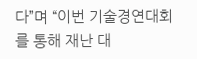다”며 “이번 기술경연대회를 통해 재난 대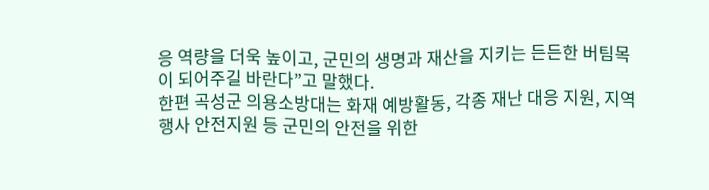응 역량을 더욱 높이고, 군민의 생명과 재산을 지키는 든든한 버팀목이 되어주길 바란다”고 말했다.
한편 곡성군 의용소방대는 화재 예방활동, 각종 재난 대응 지원, 지역 행사 안전지원 등 군민의 안전을 위한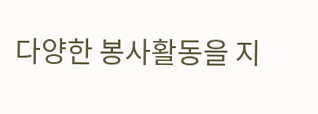다양한 봉사활동을 지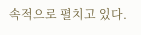속적으로 펼치고 있다.